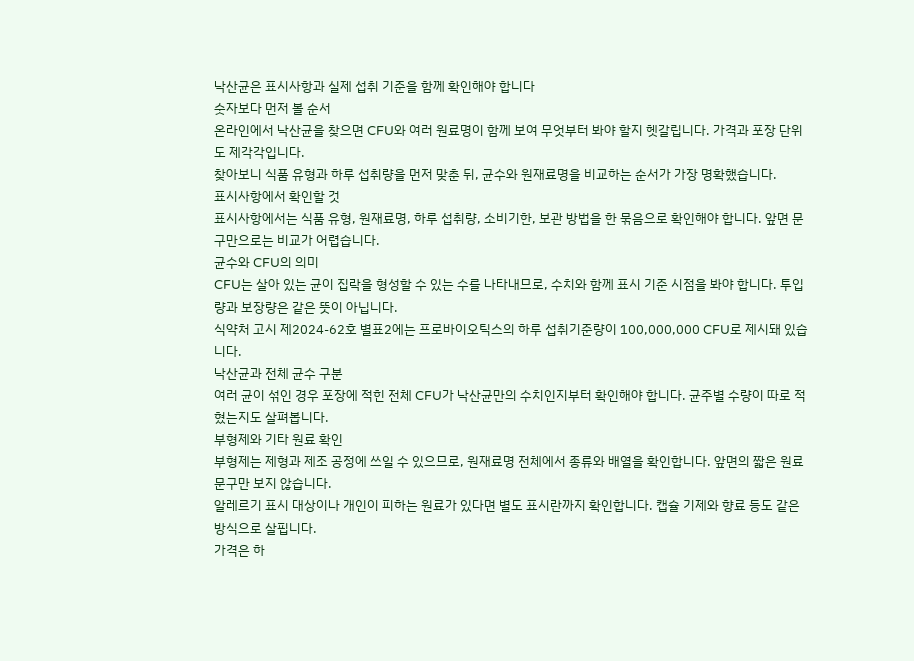낙산균은 표시사항과 실제 섭취 기준을 함께 확인해야 합니다
숫자보다 먼저 볼 순서
온라인에서 낙산균을 찾으면 CFU와 여러 원료명이 함께 보여 무엇부터 봐야 할지 헷갈립니다. 가격과 포장 단위도 제각각입니다.
찾아보니 식품 유형과 하루 섭취량을 먼저 맞춘 뒤, 균수와 원재료명을 비교하는 순서가 가장 명확했습니다.
표시사항에서 확인할 것
표시사항에서는 식품 유형, 원재료명, 하루 섭취량, 소비기한, 보관 방법을 한 묶음으로 확인해야 합니다. 앞면 문구만으로는 비교가 어렵습니다.
균수와 CFU의 의미
CFU는 살아 있는 균이 집락을 형성할 수 있는 수를 나타내므로, 수치와 함께 표시 기준 시점을 봐야 합니다. 투입량과 보장량은 같은 뜻이 아닙니다.
식약처 고시 제2024-62호 별표2에는 프로바이오틱스의 하루 섭취기준량이 100,000,000 CFU로 제시돼 있습니다.
낙산균과 전체 균수 구분
여러 균이 섞인 경우 포장에 적힌 전체 CFU가 낙산균만의 수치인지부터 확인해야 합니다. 균주별 수량이 따로 적혔는지도 살펴봅니다.
부형제와 기타 원료 확인
부형제는 제형과 제조 공정에 쓰일 수 있으므로, 원재료명 전체에서 종류와 배열을 확인합니다. 앞면의 짧은 원료 문구만 보지 않습니다.
알레르기 표시 대상이나 개인이 피하는 원료가 있다면 별도 표시란까지 확인합니다. 캡슐 기제와 향료 등도 같은 방식으로 살핍니다.
가격은 하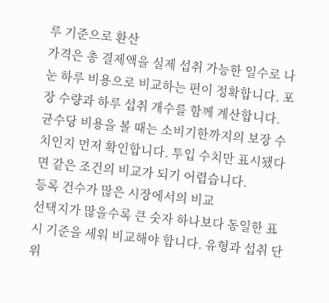루 기준으로 환산
가격은 총 결제액을 실제 섭취 가능한 일수로 나눈 하루 비용으로 비교하는 편이 정확합니다. 포장 수량과 하루 섭취 개수를 함께 계산합니다.
균수당 비용을 볼 때는 소비기한까지의 보장 수치인지 먼저 확인합니다. 투입 수치만 표시됐다면 같은 조건의 비교가 되기 어렵습니다.
등록 건수가 많은 시장에서의 비교
선택지가 많을수록 큰 숫자 하나보다 동일한 표시 기준을 세워 비교해야 합니다. 유형과 섭취 단위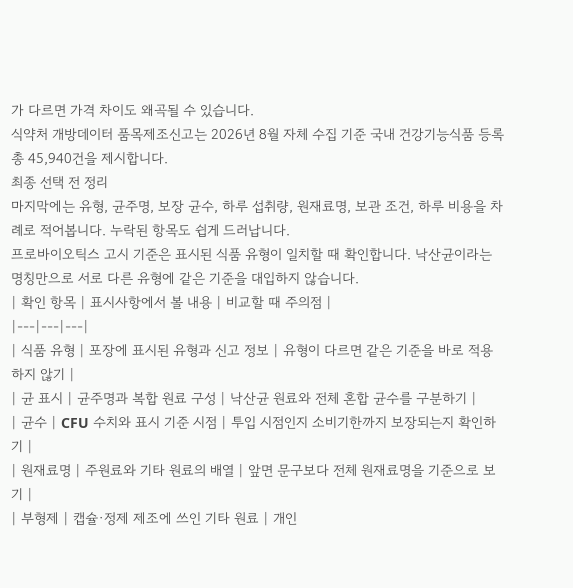가 다르면 가격 차이도 왜곡될 수 있습니다.
식약처 개방데이터 품목제조신고는 2026년 8월 자체 수집 기준 국내 건강기능식품 등록 총 45,940건을 제시합니다.
최종 선택 전 정리
마지막에는 유형, 균주명, 보장 균수, 하루 섭취량, 원재료명, 보관 조건, 하루 비용을 차례로 적어봅니다. 누락된 항목도 쉽게 드러납니다.
프로바이오틱스 고시 기준은 표시된 식품 유형이 일치할 때 확인합니다. 낙산균이라는 명칭만으로 서로 다른 유형에 같은 기준을 대입하지 않습니다.
| 확인 항목 | 표시사항에서 볼 내용 | 비교할 때 주의점 |
|---|---|---|
| 식품 유형 | 포장에 표시된 유형과 신고 정보 | 유형이 다르면 같은 기준을 바로 적용하지 않기 |
| 균 표시 | 균주명과 복합 원료 구성 | 낙산균 원료와 전체 혼합 균수를 구분하기 |
| 균수 | CFU 수치와 표시 기준 시점 | 투입 시점인지 소비기한까지 보장되는지 확인하기 |
| 원재료명 | 주원료와 기타 원료의 배열 | 앞면 문구보다 전체 원재료명을 기준으로 보기 |
| 부형제 | 캡슐·정제 제조에 쓰인 기타 원료 | 개인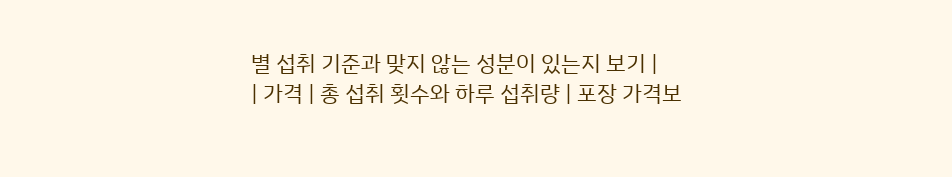별 섭취 기준과 맞지 않는 성분이 있는지 보기 |
| 가격 | 총 섭취 횟수와 하루 섭취량 | 포장 가격보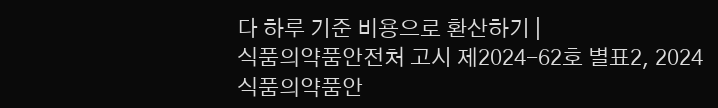다 하루 기준 비용으로 환산하기 |
식품의약품안전처 고시 제2024-62호 별표2, 2024
식품의약품안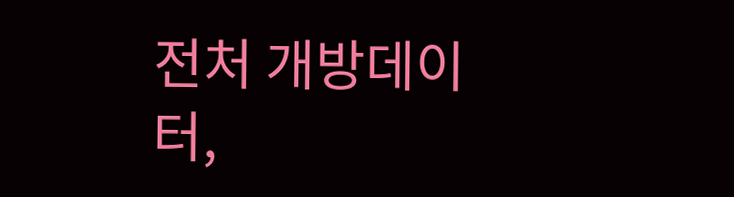전처 개방데이터,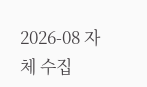2026-08 자체 수집